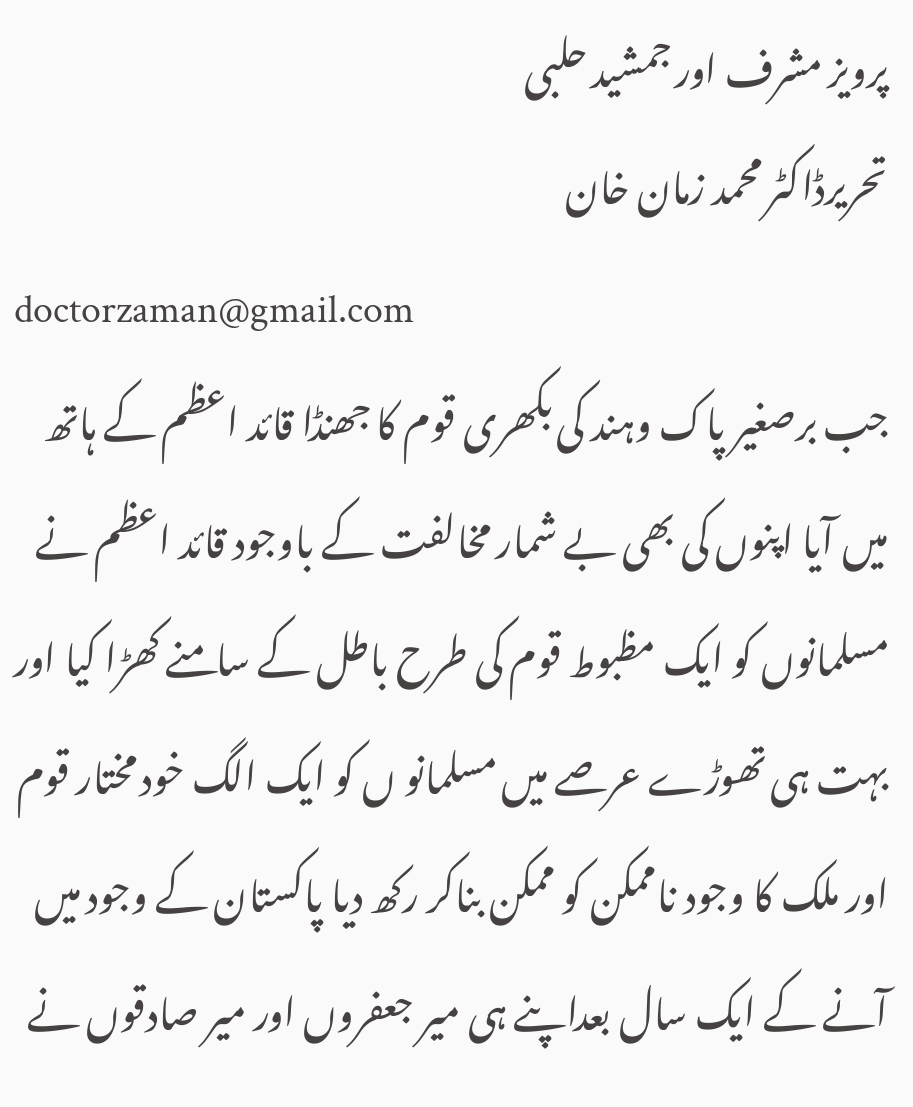پرویز مشرف اور جمشید حلبی
تحریرڈاکٹر محمد زمان خان
doctorzaman@gmail.com
جب برصغیر پاک وہند کی بکھری قوم کا جھنڈا قائد اعظم کے ہاتھ میں آیا اپنوں کی بھی بے شمار مخالفت کے باوجود قائد اعظم نے مسلمانوں کو ایک مظبوط قوم کی طرح باطل کے سامنے کھڑا کیا اور بہت ہی تھوڑے عرصے میں مسلمانو ں کو ایک الگ خود مختار قوم اور ملک کا وجود ناممکن کو ممکن بناکر رکھ دیا پاکستان کے وجود میں آنے کے ایک سال بعداپنے ہی میر جعفروں اور میر صادقوں نے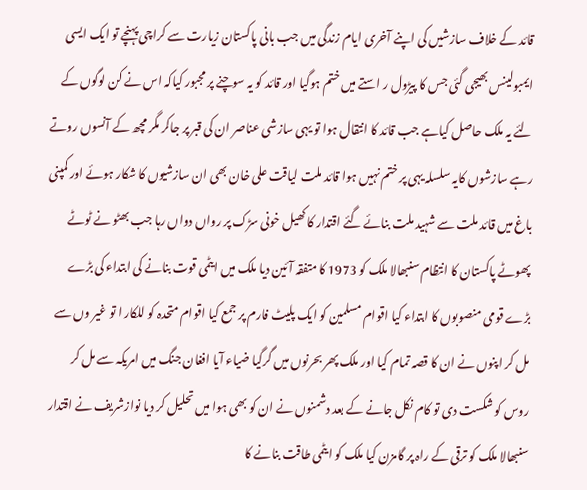قائد کے خلاف سازشیں کی اپنے آخری ایام زندگی میں جب بانی پاکستان زیارت سے کراچی پہنچے تو ایک ایسی ایمبولینس بھیجی گئی جس کا پیڑول ر استے میں ختم ہوگیا اور قائد کو یہ سوچنے پر مجبور کیاکہ اس نے کن لوگوں کے لئے یہ ملک حاصل کیاہے جب قائد کا انتقال ہوا تو یہی سازشی عناصر ان کی قبر پر جاکر مگر مچھ کے آنسوں روتے رہے سازشوں کایہ سلسلہ یہی پر ختم نہیں ہوا قائد ملت لیاقت علی خان بھی ان سازشیوں کا شکار ہوئے اور کمپنی باغ میں قائد ملت سے شہید ملت بنائے گئے اقتدار کا کھیل خونی سڑک پر رواں دواں رہا جب بھٹو نے ٹوٹے پھوٹے پاکستان کا انتظام سنبھالا ملک کو 1973 کا متفقہ آئین دیا ملک میں ایٹمی قوت بنانے کی ابتداء کی بڑے بڑے قومی منصوبوں کا ابتداء کیا اقوام مسلمین کو ایک پلیٹ فارم پر جمع کیا اقوام متحدہ کو للکار ا تو غیر وں سے مل کر اپنوں نے ان کا قصہ تمام کیا اور ملک پھر بحرنوں میں گرگیا ضیاء آیا افغان جنگ میں امریکہ سے مل کر روس کو شکست دی تو کام نکل جانے کے بعد دشمنوں نے ان کو بھی ہوا میں تحلیل کر دیا نوازشریف نے اقتدار سنبھالا ملک کو ترقی کے راہ پر گامزن کیا ملک کو ایٹمی طاقت بنانے کا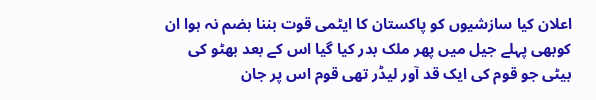اعلان کیا سازشیوں کو پاکستان کا ایٹمی قوت بننا ہضم نہ ہوا ان کوبھی پہلے جیل میں پھر ملک بدر کیا گیا اس کے بعد بھٹو کی بیٹی جو قوم کی ایک قد آور لیڈر تھی قوم اس پر جان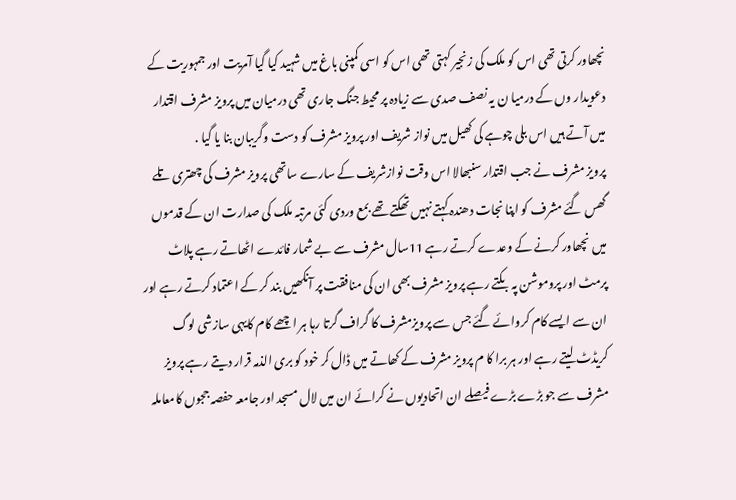نچھاور کرتی تھی اس کو ملک کی زنجیر کہتی تھی اس کو اسی کمپنی باغ میں شہید کیا گیا آمریت اور جمہوریت کے دعویدار وں کے درمیا ن یہ نصف صدی سے زیادہ پر محیط جنگ جاری تھی درمیان میں پرویز مشرف اقتدار میں آتے ہیں اس بلی چوہے کی کھیل میں نواز شریف اور پرویز مشرف کو دست وگریبان بنا یا گیا .
پرویز مشرف نے جب اقتدار سنبھالا اس وقت نوازشریف کے سارے ساتھی پرویز مشرف کی چھتری تلے گھس گئے مشرف کو اپنا نجات دھندہ کہتے نہیں تھکتے تھے بمع وردی کئی مرتبہ ملک کی صدارت ان کے قدموں میں نچھاور کرنے کے وعدے کرتے رہے 11سال مشرف سے بے شمار فائدے اٹھاتے رہے پلاٹ پرمٹ اور پروموشن پہ بکتے رہے پرویز مشرف بھی ان کی منافقت پر آنکھیں بند کر کے اعتماد کرتے رہے اور ان سے ایسے کام کروائے گئے جس سے پرویزمشرف کا گراف گرتا رہا ہر اچھے کام کایہی سازشی لوگ کریڈٹ لیتے رہے اور ہر برا کا م پرویز مشرف کے کھاتے میں ڈال کر خود کو بری الذمہ قرار دیتے رہے پرویز مشرف سے جو بڑے بڑے فیصلے ان اتحادیوں نے کرائے ان میں لال مسجد اور جامعہ حفصہ ججوں کامعاملہ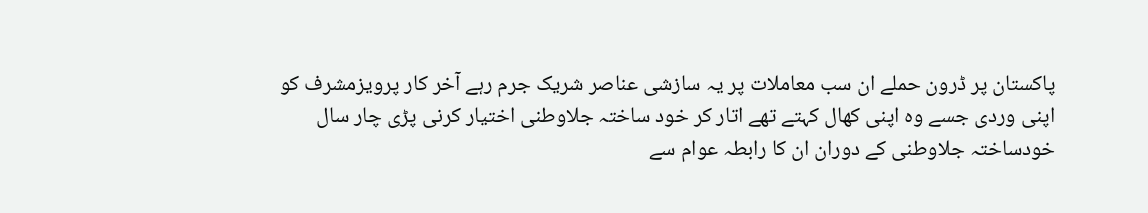پاکستان پر ڈرون حملے ان سب معاملات پر یہ سازشی عناصر شریک جرم رہے آخر کار پرویزمشرف کو اپنی وردی جسے وہ اپنی کھال کہتے تھے اتار کر خود ساختہ جلاوطنی اختیار کرنی پڑی چار سال خودساختہ جلاوطنی کے دوران ان کا رابطہ عوام سے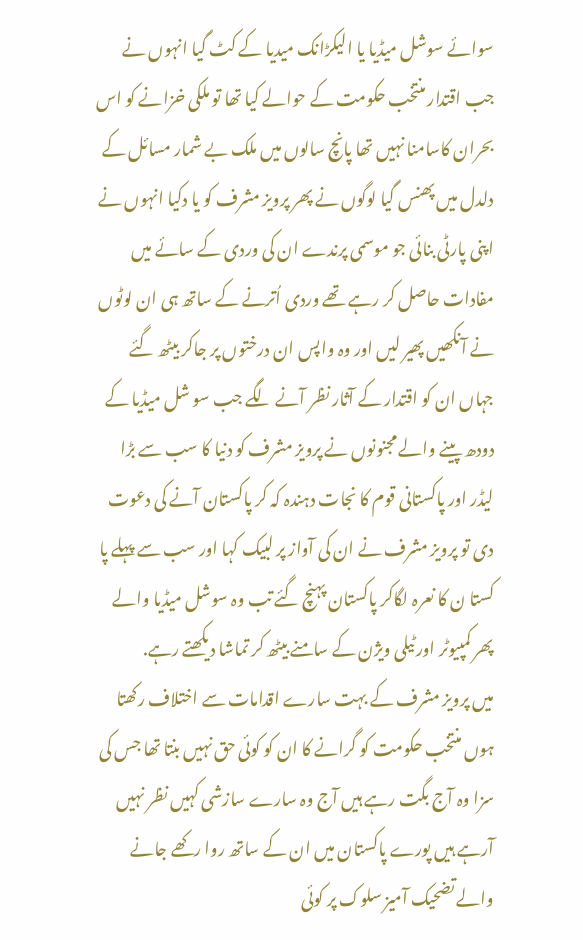سوائے سوشل میڈیا یا الیکڑانک میدیا کے کٹ گیا انہوں نے جب اقتدار منتخب حکومت کے حوالے کیا تھا تو ملکی خزانے کو اس بحران کاسامنا نہیں تھا پانچ سالوں میں ملک بے شمار مسائل کے دلدل میں پھنس گیا لوگوں نے پھر پرویز مشرف کو یا دکیا انہوں نے اپنی پارٹی بنائی جو موسمی پرندے ان کی وردی کے سائے میں مفادات حاصل کر رہے تھے وردی اُترنے کے ساتھ ہی ان لوٹوں نے آنکھیں پھیر لیں اور وہ واپس ان درختوں پر جاکر بیٹھ گئے جہاں ان کو اقتدار کے آثار نظر آنے لگے جب سو شل میڈیا کے دودھ پینے والے مجنونوں نے پرویز مشرف کو دنیا کا سب سے بڑا لیڈر اور پاکستانی قوم کا نجات دہندہ کہ کر پاکستان آنے کی دعوت دی تو پرویز مشرف نے ان کی آواز پر لبیک کہا اور سب سے پہلے پا کستا ن کا نعرہ لگاکر پاکستان پہنچ گئے تب وہ سوشل میڈیا والے پھر کمپیوٹر اور ٹیلی ویژن کے سامنے بیٹھ کر تماشا دیکھتے رہے.
میں پرویز مشرف کے بہت سارے اقدامات سے اختلاف رکھتا ہوں منتخب حکومت کو گرانے کا ان کو کوئی حق نہیں بنتا تھا جس کی سزا وہ آج بگت رہے ہیں آج وہ سارے سازشی کہیں نظر نہیں آرہے ہیں پورے پاکستان میں ان کے ساتھ روا رکھے جانے والے تضحیک آمیز سلوک پر کوئی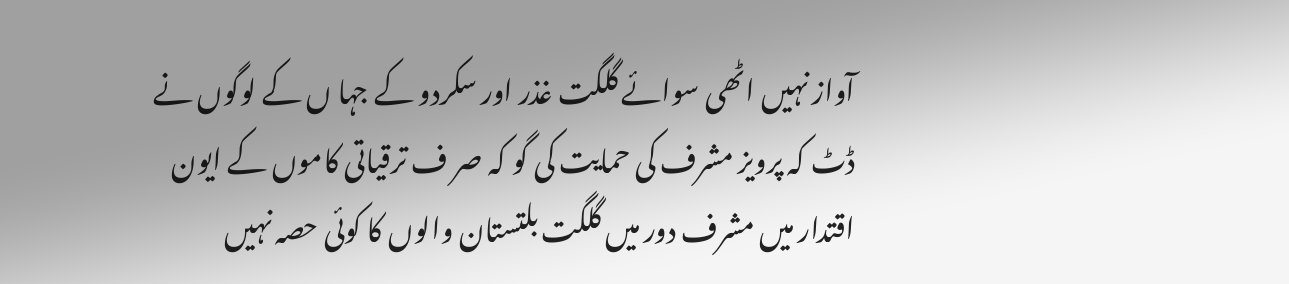آواز نہیں اٹھی سوائے گلگت غذر اور سکردو کے جہا ں کے لوگوں نے ڈٹ کہ پرویز مشرف کی حمایت کی گو کہ صر ف ترقیاتی کاموں کے ایون اقتدار میں مشرف دور میں گلگت بلتستان والوں کا کوئی حصہ نہیں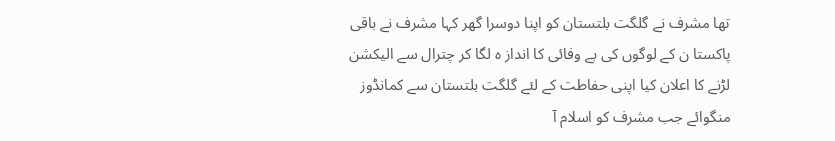تھا مشرف نے گلگت بلتستان کو اپنا دوسرا گھر کہا مشرف نے باقی پاکستا ن کے لوگوں کی بے وفائی کا انداز ہ لگا کر چترال سے الیکشن لڑنے کا اعلان کیا اپنی حفاطت کے لئے گلگت بلتستان سے کمانڈوز منگوائے جب مشرف کو اسلام آ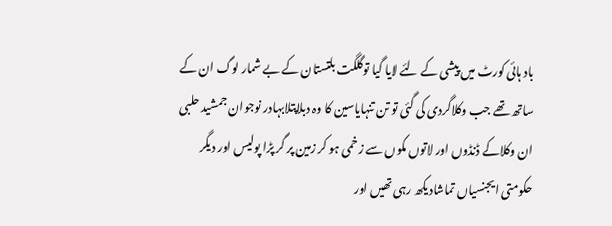باد ہائی کورٹ میں پیشی کے لئے لایا گیا توگلگت بلتستان کے بے شمار لوگ ان کے ساتھ تھے جب وکلاگردی کی گئی تو تن تنہایاسین کا وہ دبلاپتلابہادر نوجوان جمشید حلبی ان وکلاکے ڈنڈوں اور لاتوں مکوں سے زخمی ہو کر زمین پر گر پڑا پولیس اور دیگر حکومتی ایجنسیاں تماشادیکھ رہی تھیں اور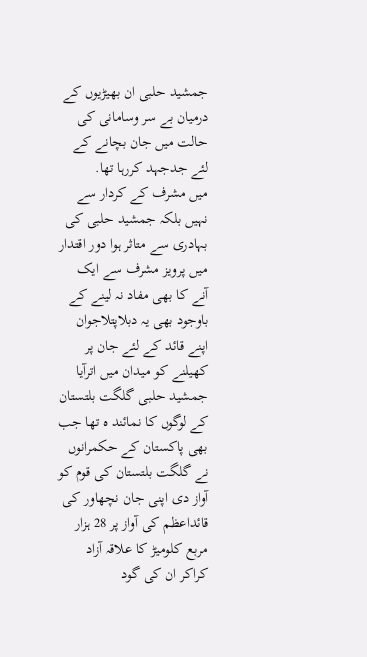جمشید حلبی ان بھیڑیوں کے درمیان بے سر وسامانی کی حالت میں جان بچانے کے لئے جدجہد کررہا تھا.
میں مشرف کے کردار سے نہیں بلکہ جمشید حلبی کی بہادری سے متاثر ہوا دور اقتدار میں پرویز مشرف سے ایک آنے کا بھی مفاد نہ لینے کے باوجود بھی یہ دبلاپتلاجوان اپنے قائد کے لئے جان پر کھیلنے کو میدان میں اترآیا جمشید حلبی گلگت بلتستان کے لوگوں کا نمائند ہ تھا جب بھی پاکستان کے حکمرانوں نے گلگت بلتستان کی قوم کو آواز دی اپنی جان نچھاور کی قائداعظم کی آواز پر 28 ہزار مربع کلومیڑ کا علاقہ آزاد کراکر ان کی گود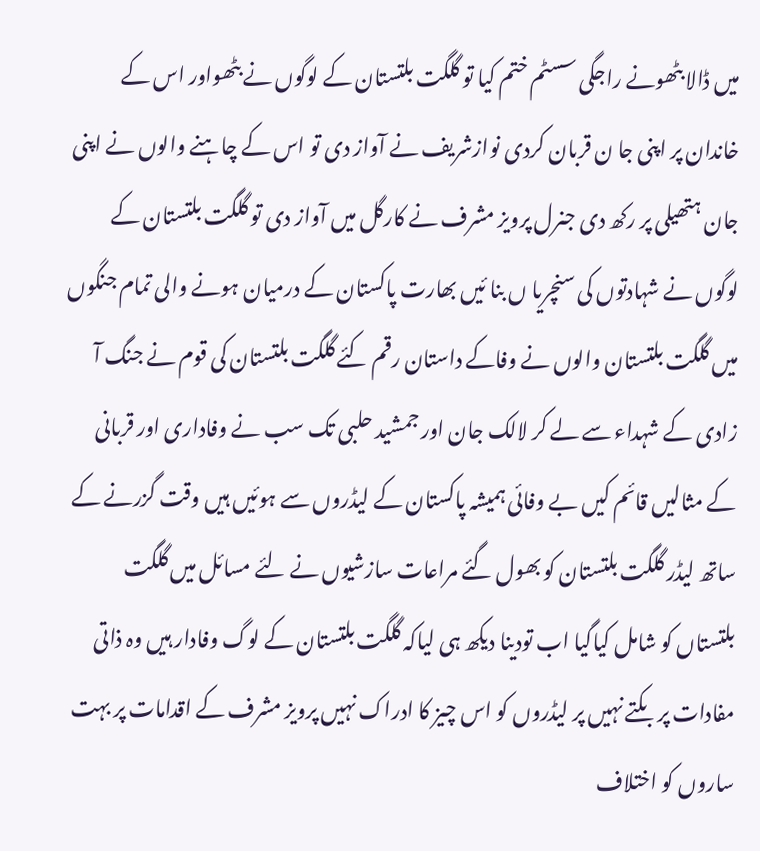میں ڈالا بٹھونے راجگی سسٹم ختم کیا تو گلگت بلتستان کے لوگوں نے بٹھواور اس کے خاندان پر اپنی جا ن قربان کردی نوازشریف نے آواز دی تو اس کے چاہنے والوں نے اپنی جان ہتھیلی پر رکھ دی جنرل پرویز مشرف نے کارگل میں آواز دی تو گلگت بلتستان کے لوگوں نے شہادتوں کی سنچریا ں بنا ئیں بھارت پاکستان کے درمیان ہونے والی تمام جنگوں میں گلگت بلتستان والوں نے وفاکے داستان رقم کئے گلگت بلتستان کی قوم نے جنگ آ زادی کے شہداء سے لے کر لالک جان اور جمشید حلبی تک سب نے وفاداری اور قربانی کے مثالیں قائم کیں بے وفائی ہمیشہ پاکستان کے لیڈروں سے ہوئیں ہیں وقت گزرنے کے ساتھ لیڈر گلگت بلتستان کو بھول گئے مراعات سازشیوں نے لئے مسائل میں گلگت بلتستاں کو شامل کیاگیا اب تودینا دیکھ ہی لیاکہ گلگت بلتستان کے لوگ وفادار ہیں وہ ذاتی مفادات پر بکتے نہیں پر لیڈروں کو اس چیز کا ادراک نہیں پرویز مشرف کے اقدامات پر بہت ساروں کو اختلاف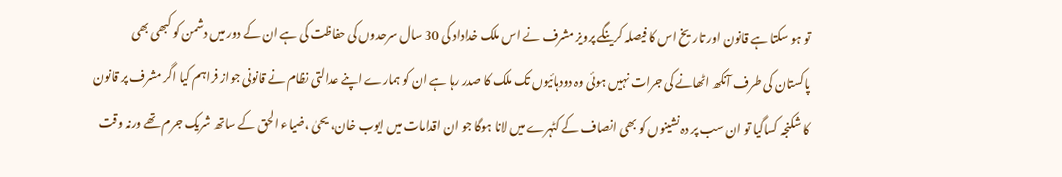تو ہو سکتا ہے قانون اور تاریخ اس کا فیصلہ کرینگے پرویز مشرف نے اس ملک خداداد کی 30 سال سرحدوں کی حفاظت کی ہے ان کے دور میں دشمن کو کبھی بھی پاکستان کی طرف آنکھ اٹھانے کی جرات نہیں ہوئی وہ دودہائیوں تک ملک کا صدر رہا ہے ان کو ہمارے اپنے عدالتی نظام نے قانونی جواز فراہم کیا اگر مشرف پر قانون کا شکنجہ کساگیا تو ان سب پر دہ نشینوں کو بھی انصاف کے کٹہرے میں لانا ہوگا جو ان اقدامات میں ایوب خان، یحیٰ ،ضیاء الحق کے ساتھ شریک جرم تھے ورنہ وقت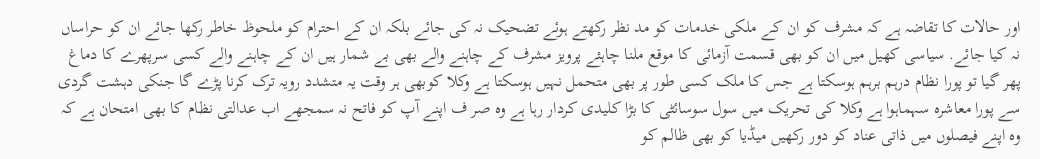اور حالات کا تقاضہ ہے کہ مشرف کو ان کے ملکی خدمات کو مد نظر رکھتے ہوئے تضحیک نہ کی جائے بلکہ ان کے احترام کو ملحوظ خاطر رکھا جائے ان کو حراساں نہ کیا جائے. سیاسی کھیل میں ان کو بھی قسمت آزمائی کا موقع ملنا چاہئے پرویز مشرف کے چاہنے والے بھی بے شمار ہیں ان کے چاہنے والے کسی سرپھرے کا دماغ پھر گیا تو پورا نظام درہم برہم ہوسکتا ہے جس کا ملک کسی طور پر بھی متحمل نہیں ہوسکتا ہے وکلا کوبھی ہر وقت یہ متشدد رویہ ترک کرنا پڑے گا جنکی دہشت گردی سے پورا معاشرہ سہماہوا ہے وکلا کی تحریک میں سول سوسائٹی کا بڑا کلیدی کردار رہا ہے وہ صر ف اپنے آپ کو فاتح نہ سمجھے اب عدالتی نظام کا بھی امتحان ہے کہ وہ اپنے فیصلوں میں ذاتی عناد کو دور رکھیں میڈیا کو بھی ظالم کو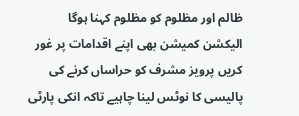ظالم اور مظلوم کو مظلوم کہنا ہوگا الیکشن کمیشن بھی اپنے اقدامات پر غور کریں پرویز مشرف کو حراساں کرنے کی پالیسی کا نوٹس لینا چاہیے تاکہ انکی پارٹی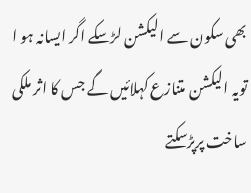بھی سکون سے الیکشن لڑسکے اگر ایسانہ ہو ا تویہ الیکشن متنازع کہلائیں گے جس کا اثر ملکی ساخت پرپڑسکتے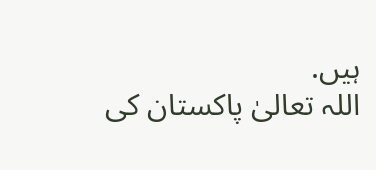ہیں.
اللہ تعالیٰ پاکستان کی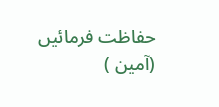حفاظت فرمائیں (آمین )